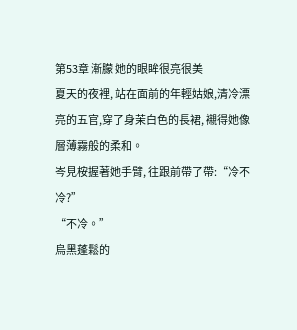第53章 漸朦 她的眼眸很亮很美
夏天的夜裡, 站在面前的年輕姑娘,清冷漂亮的五官,穿了身茉白色的長裙, 襯得她像層薄霧般的柔和。
岑見桉握著她手臂, 往跟前帶了帶:“冷不冷?”
“不冷。”
烏黑蓬鬆的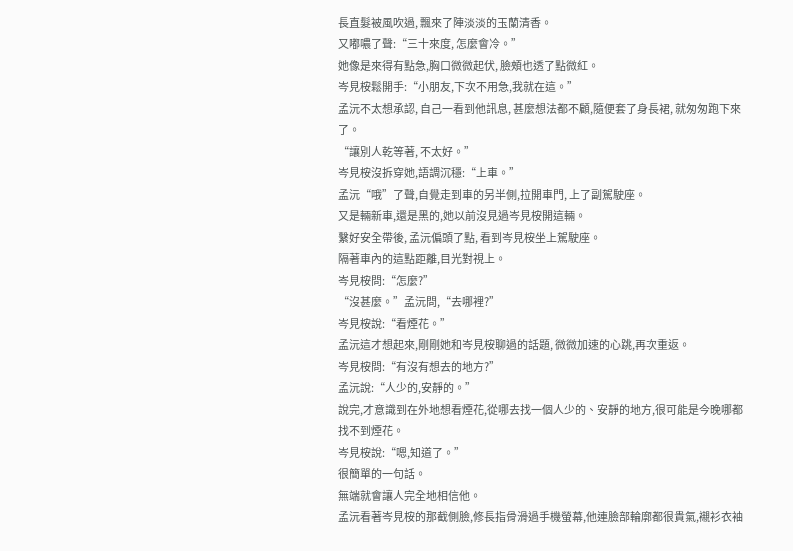長直髮被風吹過, 飄來了陣淡淡的玉蘭清香。
又嘟噥了聲:“三十來度, 怎麼會冷。”
她像是來得有點急,胸口微微起伏, 臉頰也透了點微紅。
岑見桉鬆開手:“小朋友,下次不用急,我就在這。”
孟沅不太想承認, 自己一看到他訊息, 甚麼想法都不顧,隨便套了身長裙, 就匆匆跑下來了。
“讓別人乾等著, 不太好。”
岑見桉沒拆穿她,語調沉穩:“上車。”
孟沅“哦”了聲,自覺走到車的另半側,拉開車門, 上了副駕駛座。
又是輛新車,還是黑的,她以前沒見過岑見桉開這輛。
繫好安全帶後, 孟沅偏頭了點, 看到岑見桉坐上駕駛座。
隔著車內的這點距離,目光對視上。
岑見桉問:“怎麼?”
“沒甚麼。”孟沅問,“去哪裡?”
岑見桉說:“看煙花。”
孟沅這才想起來,剛剛她和岑見桉聊過的話題, 微微加速的心跳,再次重返。
岑見桉問:“有沒有想去的地方?”
孟沅說:“人少的,安靜的。”
說完,才意識到在外地想看煙花,從哪去找一個人少的、安靜的地方,很可能是今晚哪都找不到煙花。
岑見桉說:“嗯,知道了。”
很簡單的一句話。
無端就會讓人完全地相信他。
孟沅看著岑見桉的那截側臉,修長指骨滑過手機螢幕,他連臉部輪廓都很貴氣,襯衫衣袖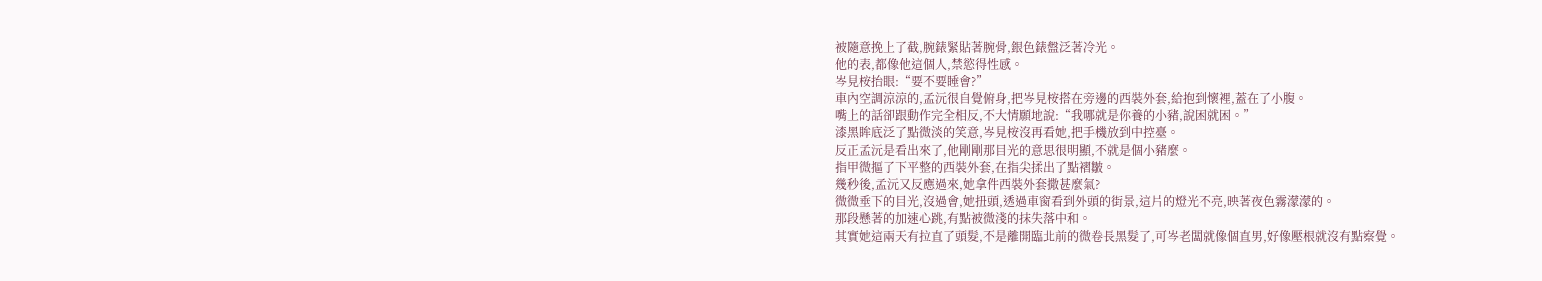被隨意挽上了截,腕錶緊貼著腕骨,銀色錶盤泛著冷光。
他的表,都像他這個人,禁慾得性感。
岑見桉抬眼:“要不要睡會?”
車內空調涼涼的,孟沅很自覺俯身,把岑見桉搭在旁邊的西裝外套,給抱到懷裡,蓋在了小腹。
嘴上的話卻跟動作完全相反,不大情願地說:“我哪就是你養的小豬,說困就困。”
漆黑眸底泛了點微淡的笑意,岑見桉沒再看她,把手機放到中控臺。
反正孟沅是看出來了,他剛剛那目光的意思很明顯,不就是個小豬麼。
指甲微摳了下平整的西裝外套,在指尖揉出了點褶皺。
幾秒後,孟沅又反應過來,她拿件西裝外套撒甚麼氣?
微微垂下的目光,沒過會,她扭頭,透過車窗看到外頭的街景,這片的燈光不亮,映著夜色霧濛濛的。
那段懸著的加速心跳,有點被微淺的抹失落中和。
其實她這兩天有拉直了頭髮,不是離開臨北前的微卷長黑髮了,可岑老闆就像個直男,好像壓根就沒有點察覺。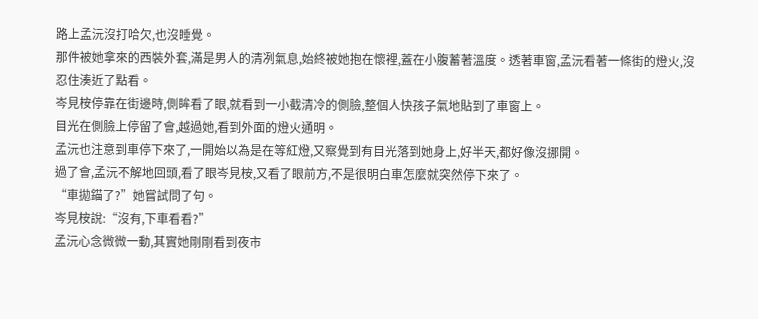路上孟沅沒打哈欠,也沒睡覺。
那件被她拿來的西裝外套,滿是男人的清冽氣息,始終被她抱在懷裡,蓋在小腹蓄著溫度。透著車窗,孟沅看著一條街的燈火,沒忍住湊近了點看。
岑見桉停靠在街邊時,側眸看了眼,就看到一小截清冷的側臉,整個人快孩子氣地貼到了車窗上。
目光在側臉上停留了會,越過她,看到外面的燈火通明。
孟沅也注意到車停下來了,一開始以為是在等紅燈,又察覺到有目光落到她身上,好半天,都好像沒挪開。
過了會,孟沅不解地回頭,看了眼岑見桉,又看了眼前方,不是很明白車怎麼就突然停下來了。
“車拋錨了?”她嘗試問了句。
岑見桉說:“沒有,下車看看?”
孟沅心念微微一動,其實她剛剛看到夜市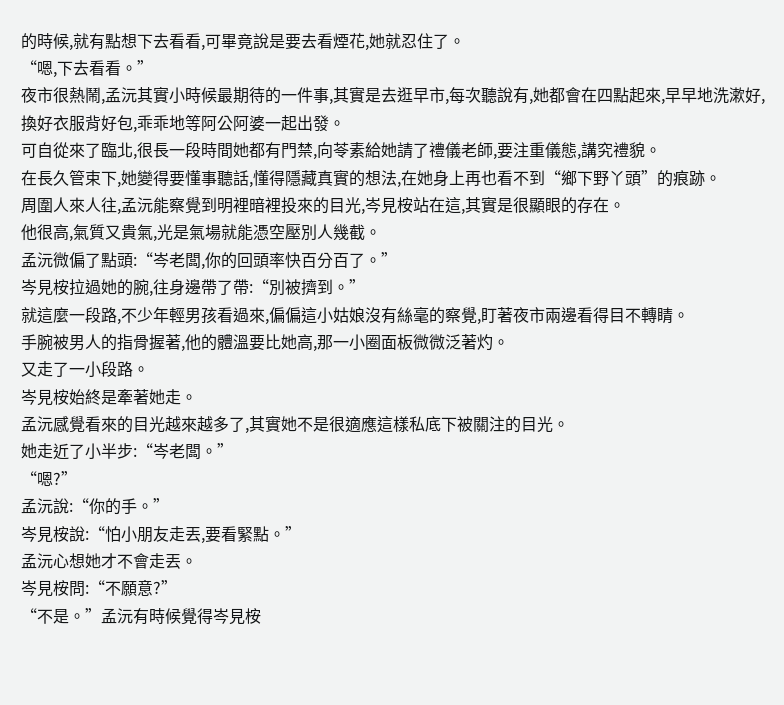的時候,就有點想下去看看,可畢竟說是要去看煙花,她就忍住了。
“嗯,下去看看。”
夜市很熱鬧,孟沅其實小時候最期待的一件事,其實是去逛早市,每次聽說有,她都會在四點起來,早早地洗漱好,換好衣服背好包,乖乖地等阿公阿婆一起出發。
可自從來了臨北,很長一段時間她都有門禁,向苓素給她請了禮儀老師,要注重儀態,講究禮貌。
在長久管束下,她變得要懂事聽話,懂得隱藏真實的想法,在她身上再也看不到“鄉下野丫頭”的痕跡。
周圍人來人往,孟沅能察覺到明裡暗裡投來的目光,岑見桉站在這,其實是很顯眼的存在。
他很高,氣質又貴氣,光是氣場就能憑空壓別人幾截。
孟沅微偏了點頭:“岑老闆,你的回頭率快百分百了。”
岑見桉拉過她的腕,往身邊帶了帶:“別被擠到。”
就這麼一段路,不少年輕男孩看過來,偏偏這小姑娘沒有絲毫的察覺,盯著夜市兩邊看得目不轉睛。
手腕被男人的指骨握著,他的體溫要比她高,那一小圈面板微微泛著灼。
又走了一小段路。
岑見桉始終是牽著她走。
孟沅感覺看來的目光越來越多了,其實她不是很適應這樣私底下被關注的目光。
她走近了小半步:“岑老闆。”
“嗯?”
孟沅說:“你的手。”
岑見桉說:“怕小朋友走丟,要看緊點。”
孟沅心想她才不會走丟。
岑見桉問:“不願意?”
“不是。”孟沅有時候覺得岑見桉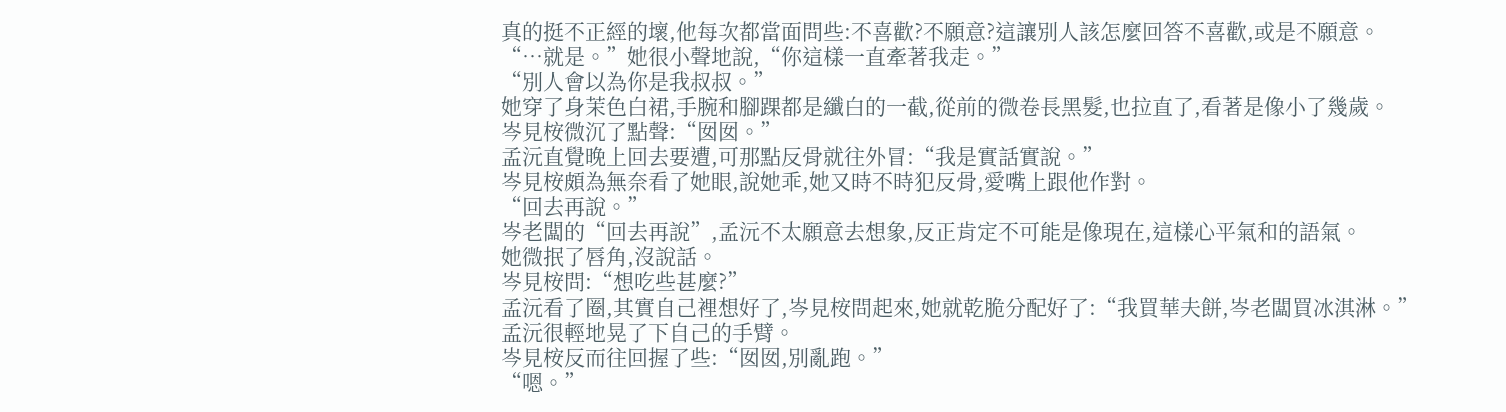真的挺不正經的壞,他每次都當面問些:不喜歡?不願意?這讓別人該怎麼回答不喜歡,或是不願意。
“…就是。”她很小聲地說,“你這樣一直牽著我走。”
“別人會以為你是我叔叔。”
她穿了身茉色白裙,手腕和腳踝都是纖白的一截,從前的微卷長黑髮,也拉直了,看著是像小了幾歲。
岑見桉微沉了點聲:“囡囡。”
孟沅直覺晚上回去要遭,可那點反骨就往外冒:“我是實話實說。”
岑見桉頗為無奈看了她眼,說她乖,她又時不時犯反骨,愛嘴上跟他作對。
“回去再說。”
岑老闆的“回去再說”,孟沅不太願意去想象,反正肯定不可能是像現在,這樣心平氣和的語氣。
她微抿了唇角,沒說話。
岑見桉問:“想吃些甚麼?”
孟沅看了圈,其實自己裡想好了,岑見桉問起來,她就乾脆分配好了:“我買華夫餅,岑老闆買冰淇淋。”
孟沅很輕地晃了下自己的手臂。
岑見桉反而往回握了些:“囡囡,別亂跑。”
“嗯。”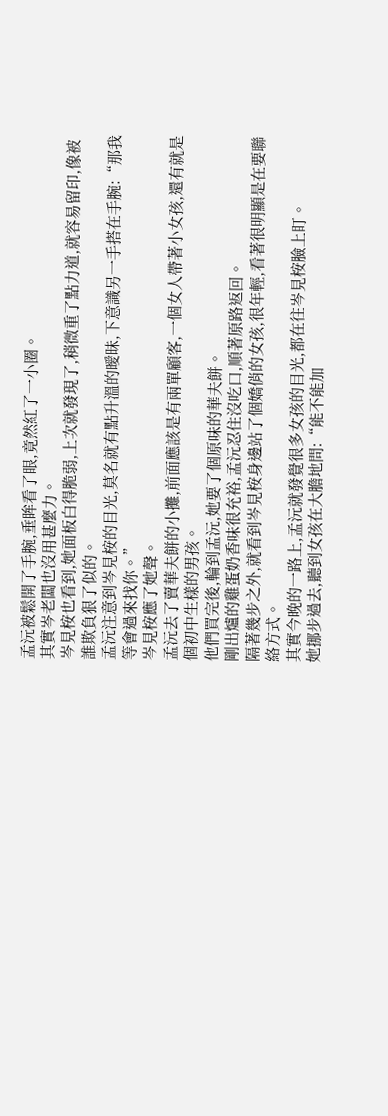孟沅被鬆開了手腕,垂眸看了眼,竟然紅了一小圈。
其實岑老闆也沒用甚麼力。
岑見桉也看到,她面板白得脆弱,上次就發現了,稍微重了點力道,就容易留印,像被誰欺負狠了似的。
孟沅注意到岑見桉的目光,莫名就有點升溫的曖昧,下意識另一手搭在手腕:“那我等會過來找你。”
岑見桉應了她聲。
孟沅去了賣華夫餅的小攤,前面應該是有兩單顧客,一個女人帶著小女孩,還有就是個初中生樣的男孩。
他們買完後,輪到孟沅,她要了個原味的華夫餅。
剛出爐的雞蛋奶香味很充裕,孟沅忍住沒吃口,順著原路返回。
隔著幾步之外,就看到岑見桉身邊站了個嬌俏的女孩,很年輕,看著很明顯是在要聯絡方式。
其實今晚的一路上,孟沅就發覺很多女孩的目光,都在往岑見桉臉上盯。
她挪步過去,聽到女孩在大膽地問:“能不能加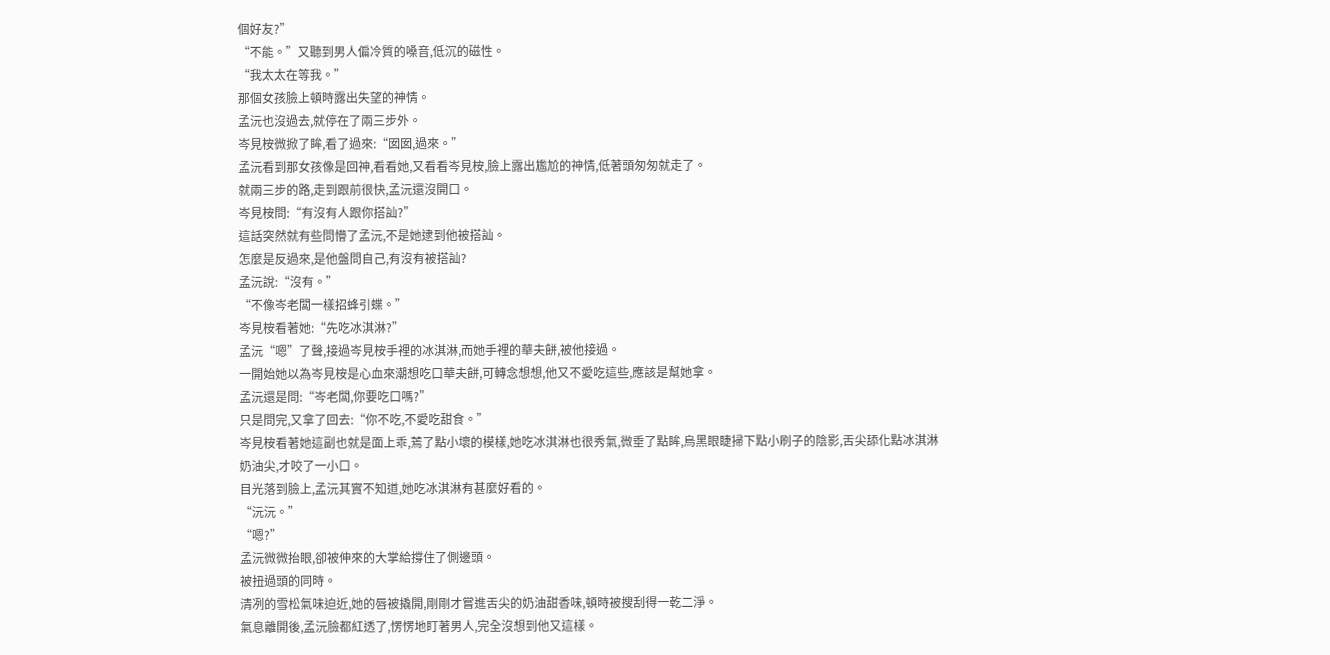個好友?”
“不能。”又聽到男人偏冷質的嗓音,低沉的磁性。
“我太太在等我。”
那個女孩臉上頓時露出失望的神情。
孟沅也沒過去,就停在了兩三步外。
岑見桉微掀了眸,看了過來:“囡囡,過來。”
孟沅看到那女孩像是回神,看看她,又看看岑見桉,臉上露出尷尬的神情,低著頭匆匆就走了。
就兩三步的路,走到跟前很快,孟沅還沒開口。
岑見桉問:“有沒有人跟你搭訕?”
這話突然就有些問懵了孟沅,不是她逮到他被搭訕。
怎麼是反過來,是他盤問自己,有沒有被搭訕?
孟沅說:“沒有。”
“不像岑老闆一樣招蜂引蝶。”
岑見桉看著她:“先吃冰淇淋?”
孟沅“嗯”了聲,接過岑見桉手裡的冰淇淋,而她手裡的華夫餅,被他接過。
一開始她以為岑見桉是心血來潮想吃口華夫餅,可轉念想想,他又不愛吃這些,應該是幫她拿。
孟沅還是問:“岑老闆,你要吃口嗎?”
只是問完,又拿了回去:“你不吃,不愛吃甜食。”
岑見桉看著她這副也就是面上乖,蔫了點小壞的模樣,她吃冰淇淋也很秀氣,微垂了點眸,烏黑眼睫掃下點小刷子的陰影,舌尖舔化點冰淇淋奶油尖,才咬了一小口。
目光落到臉上,孟沅其實不知道,她吃冰淇淋有甚麼好看的。
“沅沅。”
“嗯?”
孟沅微微抬眼,卻被伸來的大掌給撐住了側邊頭。
被扭過頭的同時。
清冽的雪松氣味迫近,她的唇被撬開,剛剛才嘗進舌尖的奶油甜香味,頓時被搜刮得一乾二淨。
氣息離開後,孟沅臉都紅透了,愣愣地盯著男人,完全沒想到他又這樣。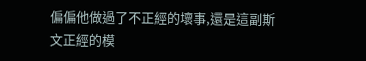偏偏他做過了不正經的壞事,還是這副斯文正經的模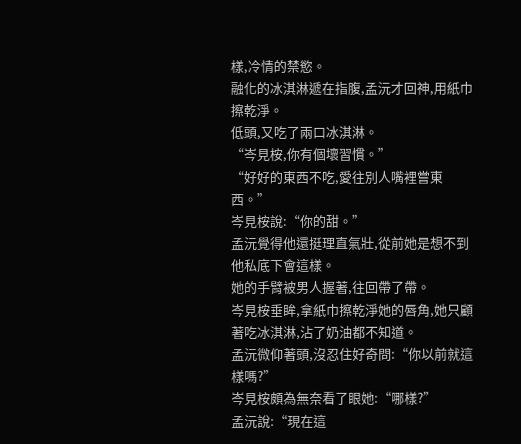樣,冷情的禁慾。
融化的冰淇淋遞在指腹,孟沅才回神,用紙巾擦乾淨。
低頭,又吃了兩口冰淇淋。
“岑見桉,你有個壞習慣。”
“好好的東西不吃,愛往別人嘴裡嘗東西。”
岑見桉說:“你的甜。”
孟沅覺得他還挺理直氣壯,從前她是想不到他私底下會這樣。
她的手臂被男人握著,往回帶了帶。
岑見桉垂眸,拿紙巾擦乾淨她的唇角,她只顧著吃冰淇淋,沾了奶油都不知道。
孟沅微仰著頭,沒忍住好奇問:“你以前就這樣嗎?”
岑見桉頗為無奈看了眼她:“哪樣?”
孟沅說:“現在這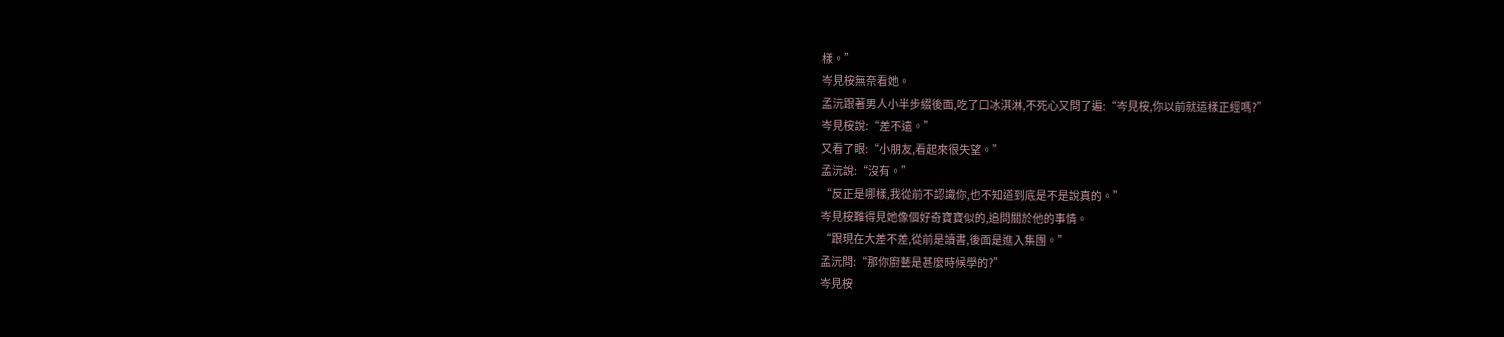樣。”
岑見桉無奈看她。
孟沅跟著男人小半步綴後面,吃了口冰淇淋,不死心又問了遍:“岑見桉,你以前就這樣正經嗎?”
岑見桉說:“差不遠。”
又看了眼:“小朋友,看起來很失望。”
孟沅說:“沒有。”
“反正是哪樣,我從前不認識你,也不知道到底是不是說真的。”
岑見桉難得見她像個好奇寶寶似的,追問關於他的事情。
“跟現在大差不差,從前是讀書,後面是進入集團。”
孟沅問:“那你廚藝是甚麼時候學的?”
岑見桉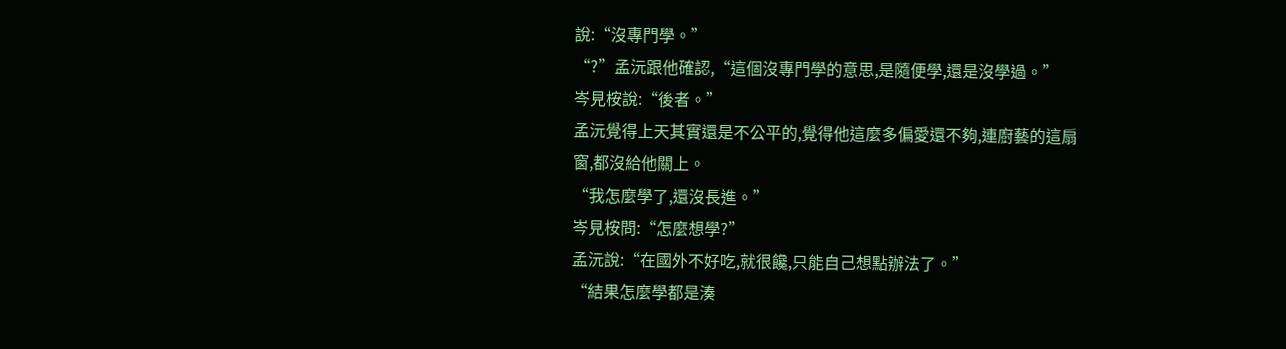說:“沒專門學。”
“?”孟沅跟他確認,“這個沒專門學的意思,是隨便學,還是沒學過。”
岑見桉說:“後者。”
孟沅覺得上天其實還是不公平的,覺得他這麼多偏愛還不夠,連廚藝的這扇窗,都沒給他關上。
“我怎麼學了,還沒長進。”
岑見桉問:“怎麼想學?”
孟沅說:“在國外不好吃,就很饞,只能自己想點辦法了。”
“結果怎麼學都是湊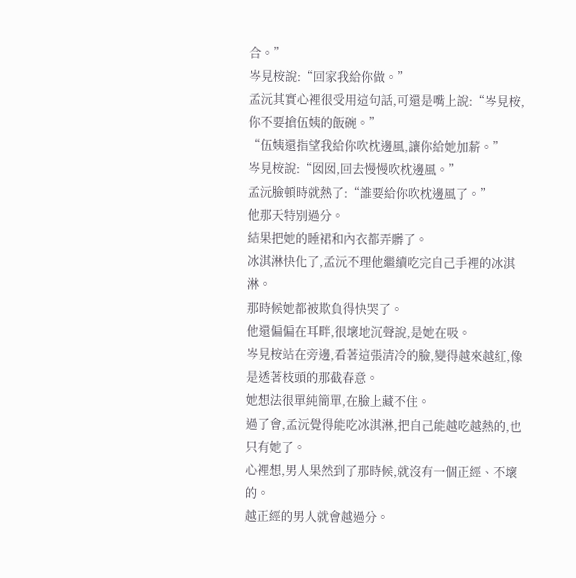合。”
岑見桉說:“回家我給你做。”
孟沅其實心裡很受用這句話,可還是嘴上說:“岑見桉,你不要搶伍姨的飯碗。”
“伍姨還指望我給你吹枕邊風,讓你給她加薪。”
岑見桉說:“囡囡,回去慢慢吹枕邊風。”
孟沅臉頓時就熱了:“誰要給你吹枕邊風了。”
他那天特別過分。
結果把她的睡裙和內衣都弄髒了。
冰淇淋快化了,孟沅不理他繼續吃完自己手裡的冰淇淋。
那時候她都被欺負得快哭了。
他還偏偏在耳畔,很壞地沉聲說,是她在吸。
岑見桉站在旁邊,看著這張清冷的臉,變得越來越紅,像是透著枝頭的那截春意。
她想法很單純簡單,在臉上藏不住。
過了會,孟沅覺得能吃冰淇淋,把自己能越吃越熱的,也只有她了。
心裡想,男人果然到了那時候,就沒有一個正經、不壞的。
越正經的男人就會越過分。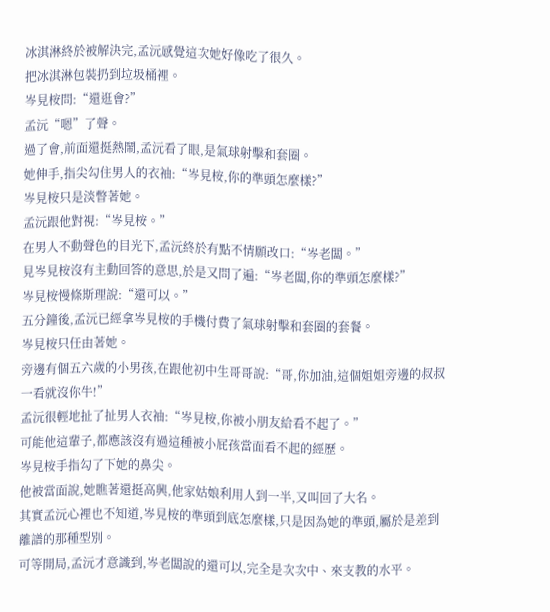冰淇淋終於被解決完,孟沅感覺這次她好像吃了很久。
把冰淇淋包裝扔到垃圾桶裡。
岑見桉問:“還逛會?”
孟沅“嗯”了聲。
過了會,前面還挺熱鬧,孟沅看了眼,是氣球射擊和套圈。
她伸手,指尖勾住男人的衣袖:“岑見桉,你的準頭怎麼樣?”
岑見桉只是淡瞥著她。
孟沅跟他對視:“岑見桉。”
在男人不動聲色的目光下,孟沅終於有點不情願改口:“岑老闆。”
見岑見桉沒有主動回答的意思,於是又問了遍:“岑老闆,你的準頭怎麼樣?”
岑見桉慢條斯理說:“還可以。”
五分鐘後,孟沅已經拿岑見桉的手機付費了氣球射擊和套圈的套餐。
岑見桉只任由著她。
旁邊有個五六歲的小男孩,在跟他初中生哥哥說:“哥,你加油,這個姐姐旁邊的叔叔一看就沒你牛!”
孟沅很輕地扯了扯男人衣袖:“岑見桉,你被小朋友給看不起了。”
可能他這輩子,都應該沒有過這種被小屁孩當面看不起的經歷。
岑見桉手指勾了下她的鼻尖。
他被當面說,她瞧著還挺高興,他家姑娘利用人到一半,又叫回了大名。
其實孟沅心裡也不知道,岑見桉的準頭到底怎麼樣,只是因為她的準頭,屬於是差到離譜的那種型別。
可等開局,孟沅才意識到,岑老闆說的還可以,完全是次次中、來支教的水平。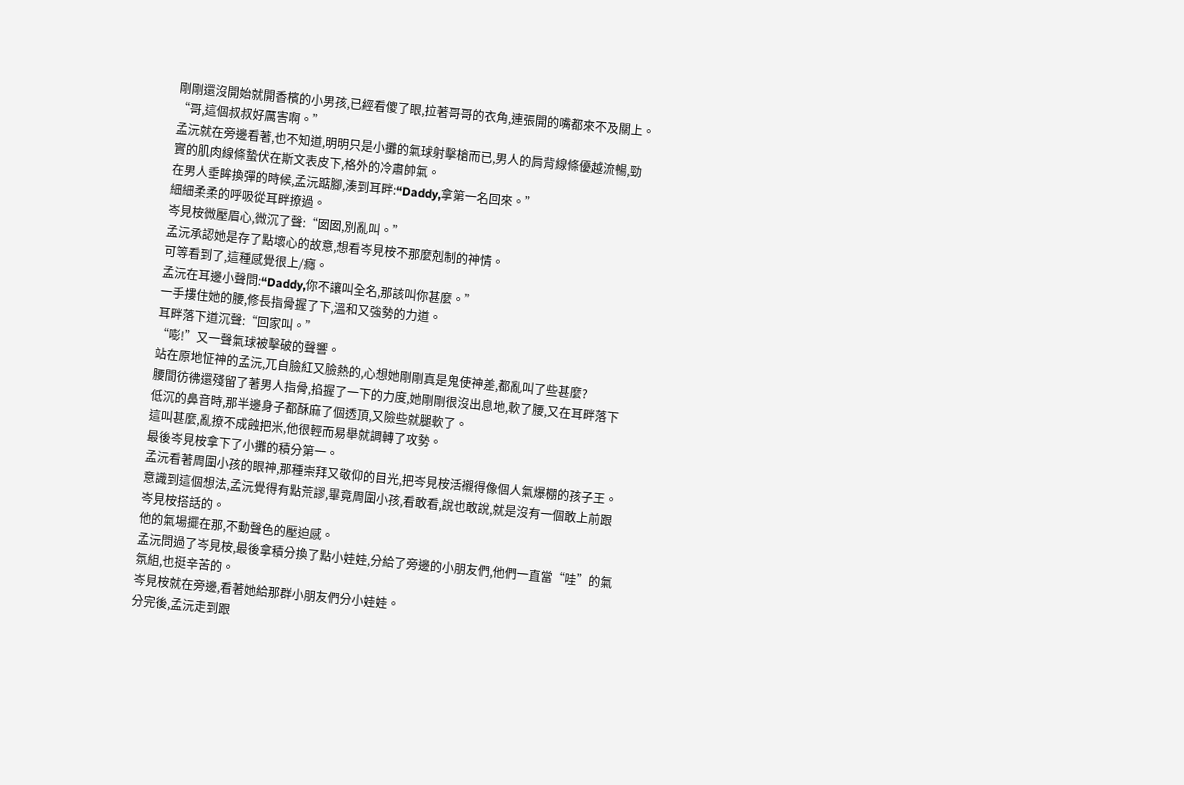剛剛還沒開始就開香檳的小男孩,已經看傻了眼,拉著哥哥的衣角,連張開的嘴都來不及關上。
“哥,這個叔叔好厲害啊。”
孟沅就在旁邊看著,也不知道,明明只是小攤的氣球射擊槍而已,男人的肩背線條優越流暢,勁實的肌肉線條蟄伏在斯文表皮下,格外的冷肅帥氣。
在男人垂眸換彈的時候,孟沅踮腳,湊到耳畔:“Daddy,拿第一名回來。”
細細柔柔的呼吸從耳畔撩過。
岑見桉微壓眉心,微沉了聲:“囡囡,別亂叫。”
孟沅承認她是存了點壞心的故意,想看岑見桉不那麼剋制的神情。
可等看到了,這種感覺很上/癮。
孟沅在耳邊小聲問:“Daddy,你不讓叫全名,那該叫你甚麼。”
一手摟住她的腰,修長指骨握了下,溫和又強勢的力道。
耳畔落下道沉聲:“回家叫。”
“嘭!”又一聲氣球被擊破的聲響。
站在原地怔神的孟沅,兀自臉紅又臉熱的,心想她剛剛真是鬼使神差,都亂叫了些甚麼?
腰間彷彿還殘留了著男人指骨,掐握了一下的力度,她剛剛很沒出息地,軟了腰,又在耳畔落下低沉的鼻音時,那半邊身子都酥麻了個透頂,又險些就腿軟了。
這叫甚麼,亂撩不成蝕把米,他很輕而易舉就調轉了攻勢。
最後岑見桉拿下了小攤的積分第一。
孟沅看著周圍小孩的眼神,那種崇拜又敬仰的目光,把岑見桉活襯得像個人氣爆棚的孩子王。
意識到這個想法,孟沅覺得有點荒謬,畢竟周圍小孩,看敢看,說也敢說,就是沒有一個敢上前跟岑見桉搭話的。
他的氣場擺在那,不動聲色的壓迫感。
孟沅問過了岑見桉,最後拿積分換了點小娃娃,分給了旁邊的小朋友們,他們一直當“哇”的氣氛組,也挺辛苦的。
岑見桉就在旁邊,看著她給那群小朋友們分小娃娃。
分完後,孟沅走到跟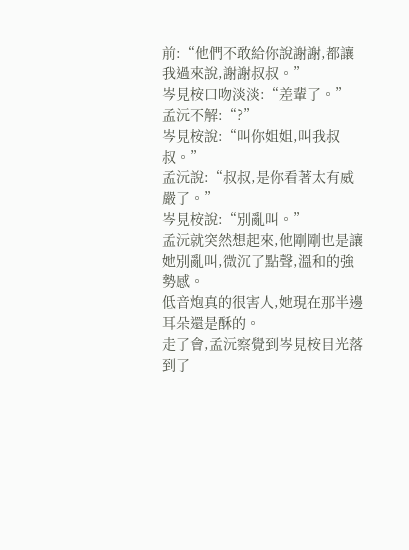前:“他們不敢給你說謝謝,都讓我過來說,謝謝叔叔。”
岑見桉口吻淡淡:“差輩了。”
孟沅不解:“?”
岑見桉說:“叫你姐姐,叫我叔叔。”
孟沅說:“叔叔,是你看著太有威嚴了。”
岑見桉說:“別亂叫。”
孟沅就突然想起來,他剛剛也是讓她別亂叫,微沉了點聲,溫和的強勢感。
低音炮真的很害人,她現在那半邊耳朵還是酥的。
走了會,孟沅察覺到岑見桉目光落到了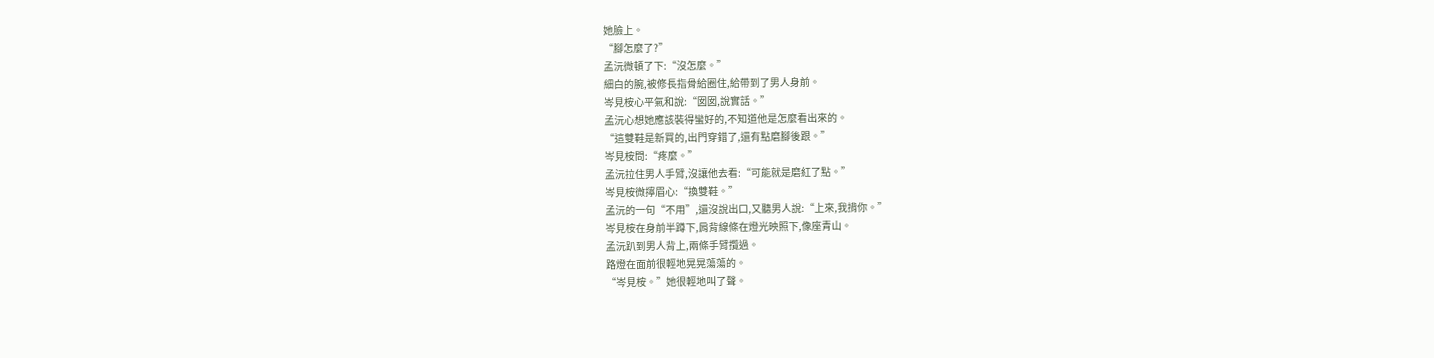她臉上。
“腳怎麼了?”
孟沅微頓了下:“沒怎麼。”
細白的腕,被修長指骨給圈住,給帶到了男人身前。
岑見桉心平氣和說:“囡囡,說實話。”
孟沅心想她應該裝得蠻好的,不知道他是怎麼看出來的。
“這雙鞋是新買的,出門穿錯了,還有點磨腳後跟。”
岑見桉問:“疼麼。”
孟沅拉住男人手臂,沒讓他去看:“可能就是磨紅了點。”
岑見桉微擰眉心:“換雙鞋。”
孟沅的一句“不用”,還沒說出口,又聽男人說:“上來,我揹你。”
岑見桉在身前半蹲下,肩背線條在燈光映照下,像座青山。
孟沅趴到男人背上,兩條手臂攬過。
路燈在面前很輕地晃晃蕩蕩的。
“岑見桉。”她很輕地叫了聲。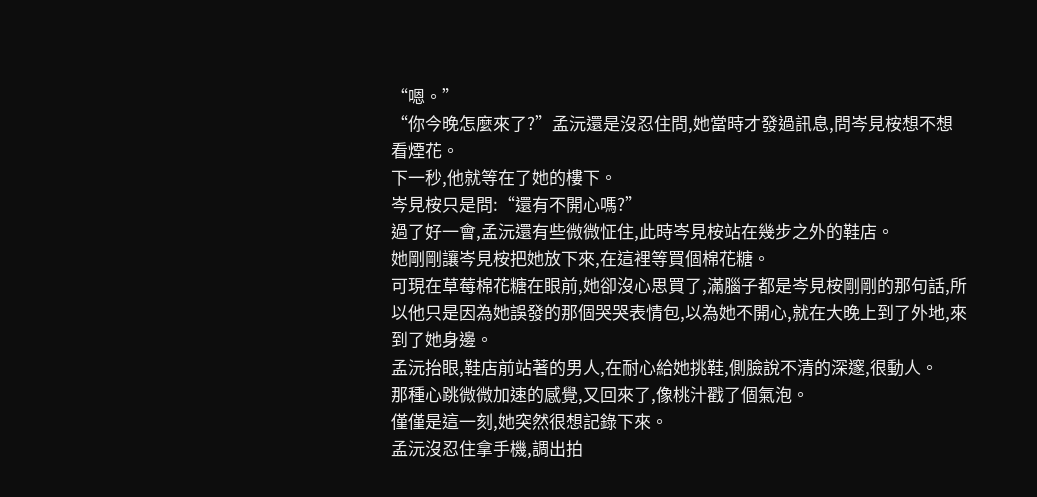“嗯。”
“你今晚怎麼來了?”孟沅還是沒忍住問,她當時才發過訊息,問岑見桉想不想看煙花。
下一秒,他就等在了她的樓下。
岑見桉只是問:“還有不開心嗎?”
過了好一會,孟沅還有些微微怔住,此時岑見桉站在幾步之外的鞋店。
她剛剛讓岑見桉把她放下來,在這裡等買個棉花糖。
可現在草莓棉花糖在眼前,她卻沒心思買了,滿腦子都是岑見桉剛剛的那句話,所以他只是因為她誤發的那個哭哭表情包,以為她不開心,就在大晚上到了外地,來到了她身邊。
孟沅抬眼,鞋店前站著的男人,在耐心給她挑鞋,側臉說不清的深邃,很動人。
那種心跳微微加速的感覺,又回來了,像桃汁戳了個氣泡。
僅僅是這一刻,她突然很想記錄下來。
孟沅沒忍住拿手機,調出拍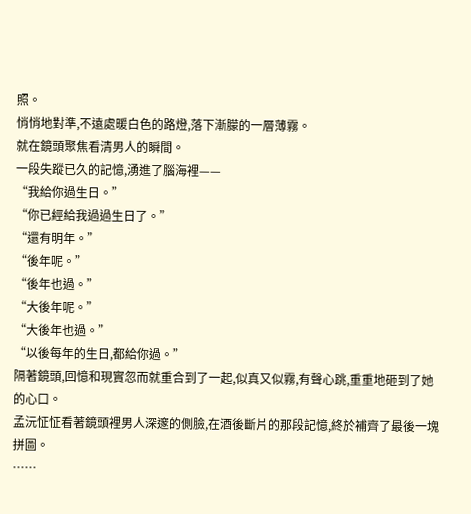照。
悄悄地對準,不遠處暖白色的路燈,落下漸朦的一層薄霧。
就在鏡頭聚焦看清男人的瞬間。
一段失蹤已久的記憶,湧進了腦海裡——
“我給你過生日。”
“你已經給我過過生日了。”
“還有明年。”
“後年呢。”
“後年也過。”
“大後年呢。”
“大後年也過。”
“以後每年的生日,都給你過。”
隔著鏡頭,回憶和現實忽而就重合到了一起,似真又似霧,有聲心跳,重重地砸到了她的心口。
孟沅怔怔看著鏡頭裡男人深邃的側臉,在酒後斷片的那段記憶,終於補齊了最後一塊拼圖。
……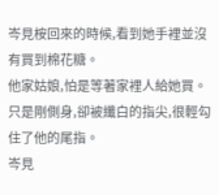岑見桉回來的時候,看到她手裡並沒有買到棉花糖。
他家姑娘,怕是等著家裡人給她買。
只是剛側身,卻被纖白的指尖,很輕勾住了他的尾指。
岑見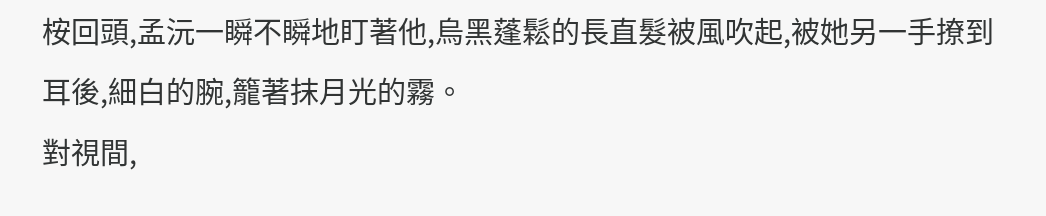桉回頭,孟沅一瞬不瞬地盯著他,烏黑蓬鬆的長直髮被風吹起,被她另一手撩到耳後,細白的腕,籠著抹月光的霧。
對視間,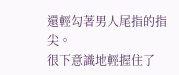還輕勾著男人尾指的指尖。
很下意識地輕握住了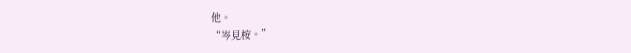他。
“岑見桉。”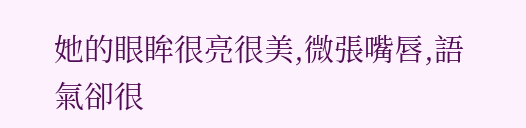她的眼眸很亮很美,微張嘴唇,語氣卻很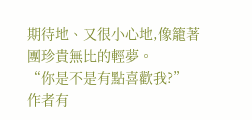期待地、又很小心地,像籠著團珍貴無比的輕夢。
“你是不是有點喜歡我?”
作者有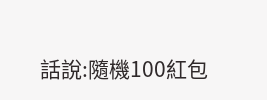話說:隨機100紅包